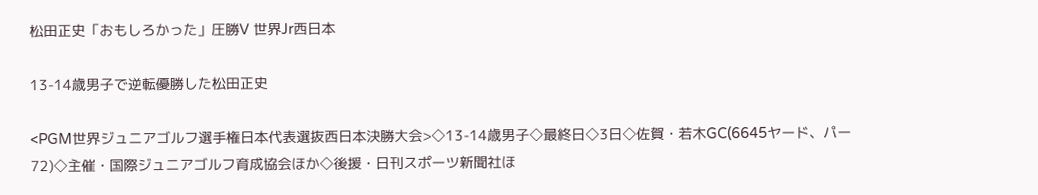松田正史「おもしろかった」圧勝V 世界Jr西日本

13-14歳男子で逆転優勝した松田正史

<PGM世界ジュニアゴルフ選手権日本代表選抜西日本決勝大会>◇13-14歳男子◇最終日◇3日◇佐賀・若木GC(6645ヤード、パー72)◇主催・国際ジュニアゴルフ育成協会ほか◇後援・日刊スポーツ新聞社ほ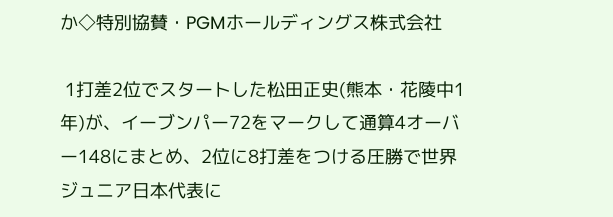か◇特別協賛・PGMホールディングス株式会社

 1打差2位でスタートした松田正史(熊本・花陵中1年)が、イーブンパー72をマークして通算4オーバー148にまとめ、2位に8打差をつける圧勝で世界ジュニア日本代表に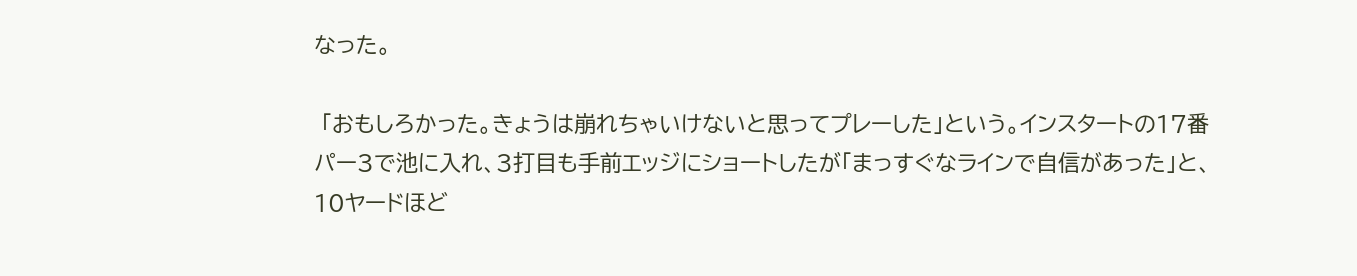なった。

 「おもしろかった。きょうは崩れちゃいけないと思ってプレーした」という。インスタートの17番パー3で池に入れ、3打目も手前エッジにショートしたが「まっすぐなラインで自信があった」と、10ヤードほど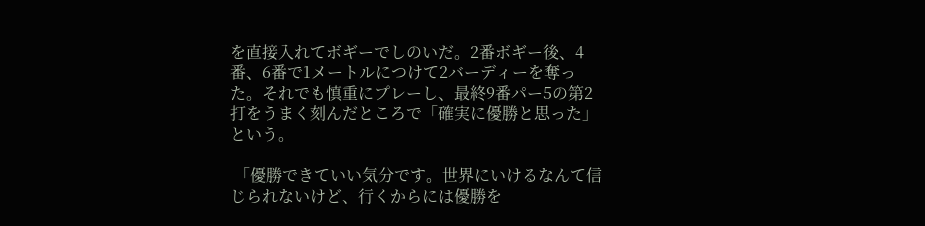を直接入れてボギーでしのいだ。2番ボギー後、4番、6番で1メートルにつけて2バーディーを奪った。それでも慎重にプレーし、最終9番パー5の第2打をうまく刻んだところで「確実に優勝と思った」という。

 「優勝できていい気分です。世界にいけるなんて信じられないけど、行くからには優勝を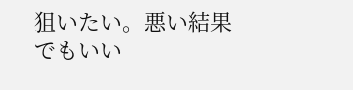狙いたい。悪い結果でもいい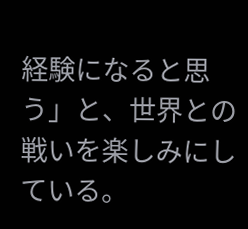経験になると思う」と、世界との戦いを楽しみにしている。